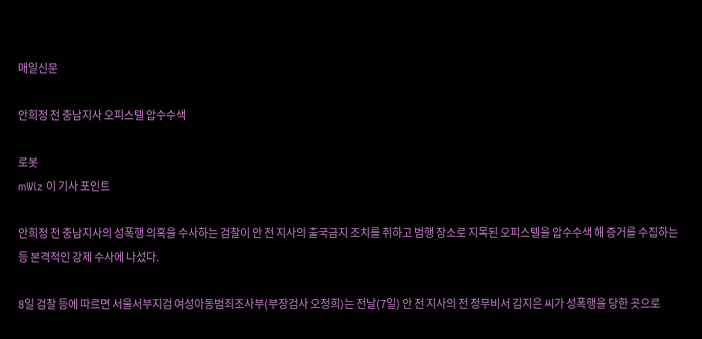매일신문

안희정 전 충남지사 오피스텔 압수수색

로봇
mWiz 이 기사 포인트

안희정 전 충남지사의 성폭행 의혹을 수사하는 검찰이 안 전 지사의 출국금지 조치를 취하고 범행 장소로 지목된 오피스텔을 압수수색 해 증거를 수집하는 등 본격적인 강제 수사에 나섰다.

8일 검찰 등에 따르면 서울서부지검 여성아동범죄조사부(부장검사 오정희)는 전날(7일) 안 전 지사의 전 정무비서 김지은 씨가 성폭행을 당한 곳으로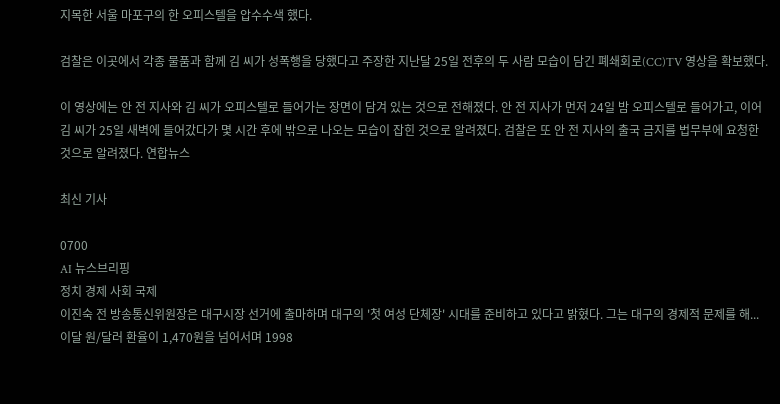지목한 서울 마포구의 한 오피스텔을 압수수색 했다.

검찰은 이곳에서 각종 물품과 함께 김 씨가 성폭행을 당했다고 주장한 지난달 25일 전후의 두 사람 모습이 담긴 폐쇄회로(CC)TV 영상을 확보했다.

이 영상에는 안 전 지사와 김 씨가 오피스텔로 들어가는 장면이 담겨 있는 것으로 전해졌다. 안 전 지사가 먼저 24일 밤 오피스텔로 들어가고, 이어 김 씨가 25일 새벽에 들어갔다가 몇 시간 후에 밖으로 나오는 모습이 잡힌 것으로 알려졌다. 검찰은 또 안 전 지사의 출국 금지를 법무부에 요청한 것으로 알려졌다. 연합뉴스

최신 기사

0700
AI 뉴스브리핑
정치 경제 사회 국제
이진숙 전 방송통신위원장은 대구시장 선거에 출마하며 대구의 '첫 여성 단체장' 시대를 준비하고 있다고 밝혔다. 그는 대구의 경제적 문제를 해...
이달 원/달러 환율이 1,470원을 넘어서며 1998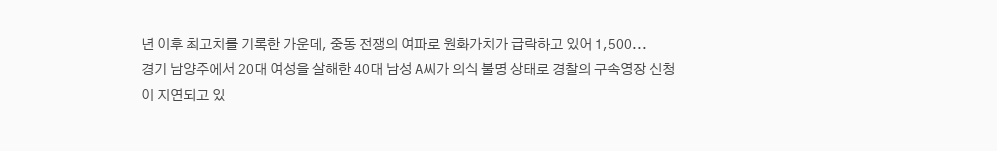년 이후 최고치를 기록한 가운데, 중동 전쟁의 여파로 원화가치가 급락하고 있어 1,500...
경기 남양주에서 20대 여성을 살해한 40대 남성 A씨가 의식 불명 상태로 경찰의 구속영장 신청이 지연되고 있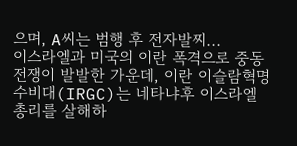으며, A씨는 범행 후 전자발찌...
이스라엘과 미국의 이란 폭격으로 중동 전쟁이 발발한 가운데, 이란 이슬람혁명수비대(IRGC)는 네타냐후 이스라엘 총리를 살해하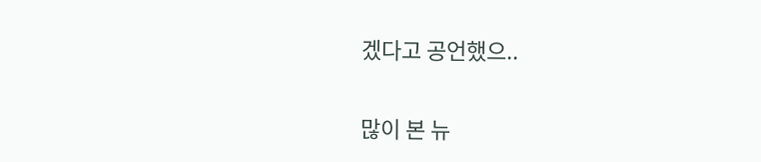겠다고 공언했으..

많이 본 뉴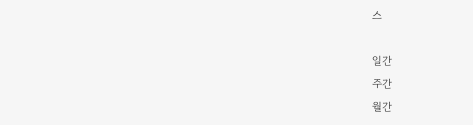스

일간
주간
월간